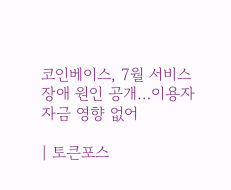코인베이스, 7월 서비스 장애 원인 공개…이용자 자금 영향 없어

| 토큰포스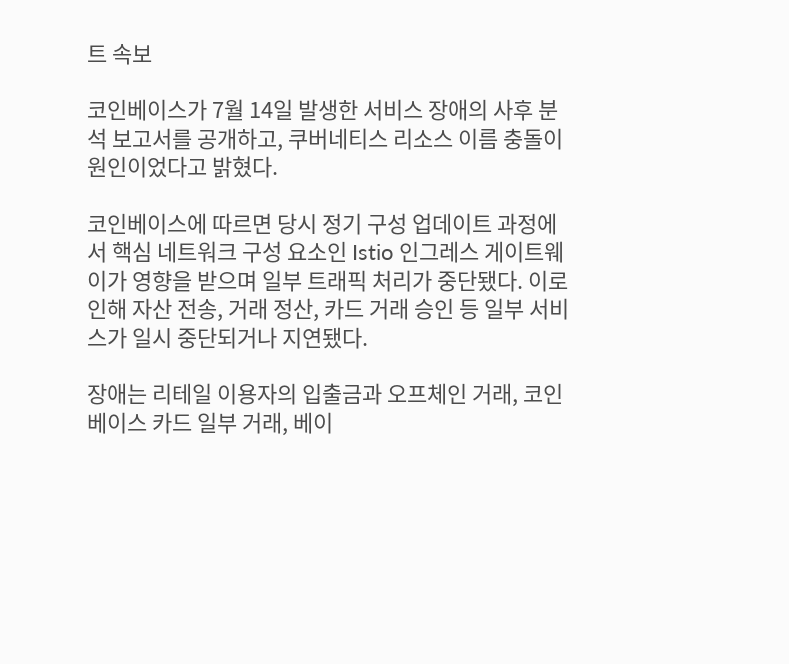트 속보

코인베이스가 7월 14일 발생한 서비스 장애의 사후 분석 보고서를 공개하고, 쿠버네티스 리소스 이름 충돌이 원인이었다고 밝혔다.

코인베이스에 따르면 당시 정기 구성 업데이트 과정에서 핵심 네트워크 구성 요소인 Istio 인그레스 게이트웨이가 영향을 받으며 일부 트래픽 처리가 중단됐다. 이로 인해 자산 전송, 거래 정산, 카드 거래 승인 등 일부 서비스가 일시 중단되거나 지연됐다.

장애는 리테일 이용자의 입출금과 오프체인 거래, 코인베이스 카드 일부 거래, 베이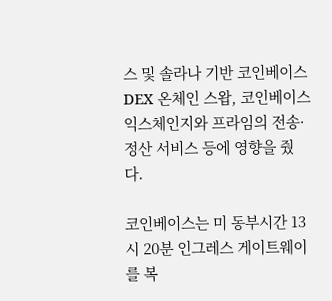스 및 솔라나 기반 코인베이스 DEX 온체인 스왑, 코인베이스 익스체인지와 프라임의 전송·정산 서비스 등에 영향을 줬다.

코인베이스는 미 동부시간 13시 20분 인그레스 게이트웨이를 복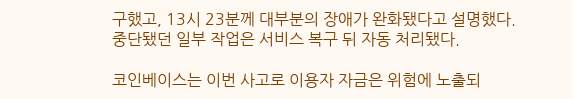구했고, 13시 23분께 대부분의 장애가 완화됐다고 설명했다. 중단됐던 일부 작업은 서비스 복구 뒤 자동 처리됐다.

코인베이스는 이번 사고로 이용자 자금은 위험에 노출되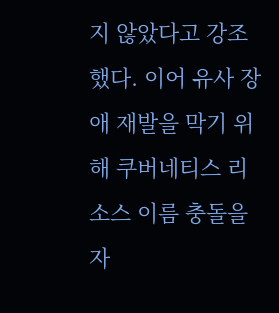지 않았다고 강조했다. 이어 유사 장애 재발을 막기 위해 쿠버네티스 리소스 이름 충돌을 자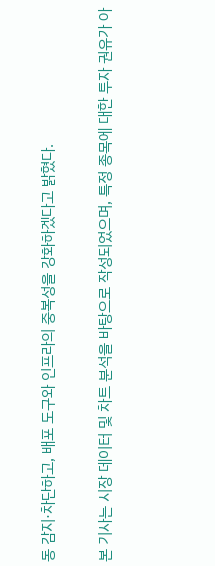동 감지·차단하고, 배포 도구와 인프라의 중복성을 강화하겠다고 밝혔다.

본 기사는 시장 데이터 및 차트 분석을 바탕으로 작성되었으며, 특정 종목에 대한 투자 권유가 아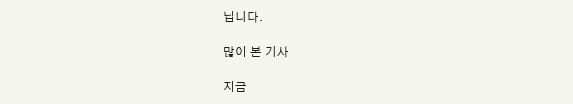닙니다.

많이 본 기사

지금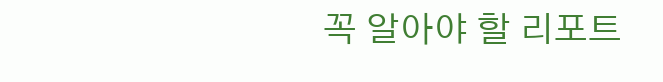꼭 알아야 할 리포트